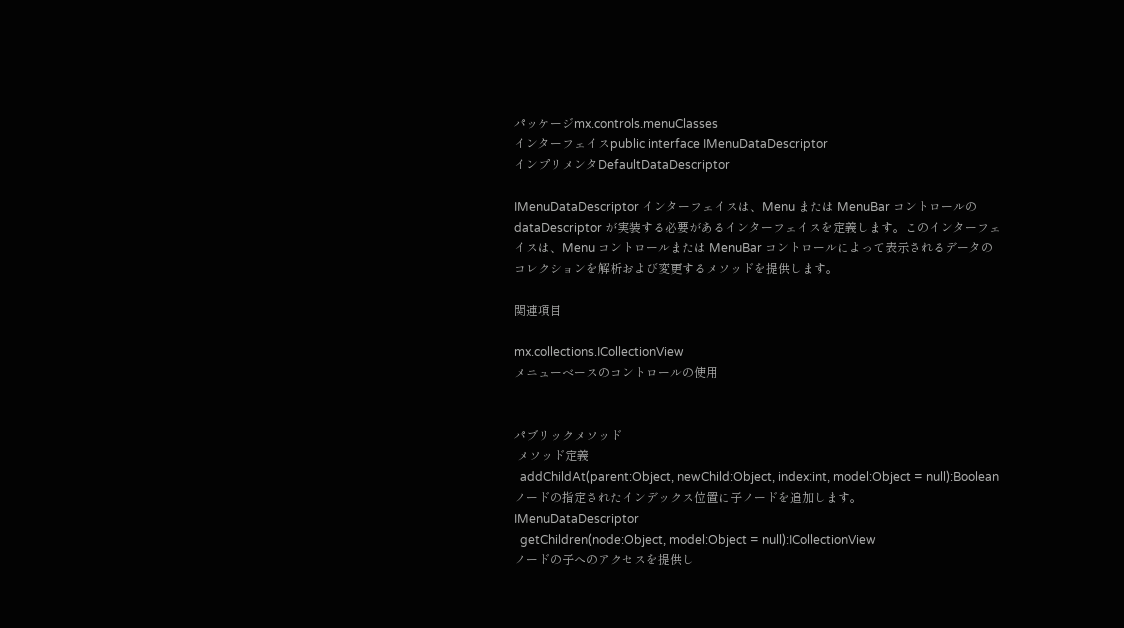パッケージmx.controls.menuClasses
インターフェイスpublic interface IMenuDataDescriptor
インプリメンタDefaultDataDescriptor

IMenuDataDescriptor インターフェイスは、Menu または MenuBar コントロールの dataDescriptor が実装する必要があるインターフェイスを定義します。このインターフェイスは、Menu コントロールまたは MenuBar コントロールによって表示されるデータのコレクションを解析および変更するメソッドを提供します。

関連項目

mx.collections.ICollectionView
メニューベースのコントロールの使用


パブリックメソッド
 メソッド定義
  addChildAt(parent:Object, newChild:Object, index:int, model:Object = null):Boolean
ノードの指定されたインデックス位置に子ノードを追加します。
IMenuDataDescriptor
  getChildren(node:Object, model:Object = null):ICollectionView
ノードの子へのアクセスを提供し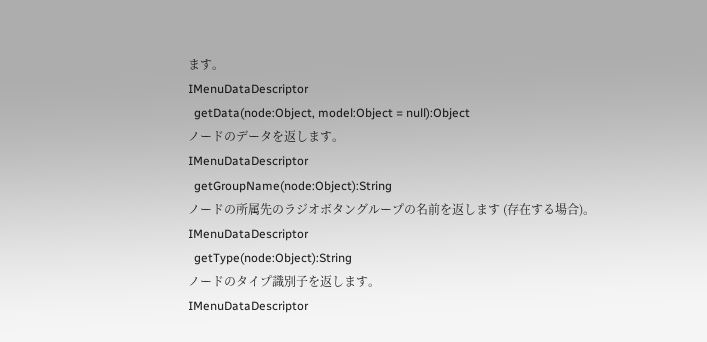ます。
IMenuDataDescriptor
  getData(node:Object, model:Object = null):Object
ノードのデータを返します。
IMenuDataDescriptor
  getGroupName(node:Object):String
ノードの所属先のラジオボタングループの名前を返します (存在する場合)。
IMenuDataDescriptor
  getType(node:Object):String
ノードのタイプ識別子を返します。
IMenuDataDescriptor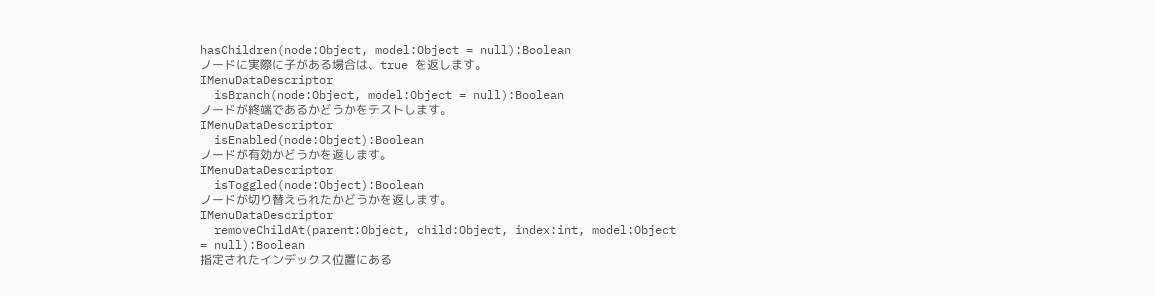hasChildren(node:Object, model:Object = null):Boolean
ノードに実際に子がある場合は、true を返します。
IMenuDataDescriptor
  isBranch(node:Object, model:Object = null):Boolean
ノードが終端であるかどうかをテストします。
IMenuDataDescriptor
  isEnabled(node:Object):Boolean
ノードが有効かどうかを返します。
IMenuDataDescriptor
  isToggled(node:Object):Boolean
ノードが切り替えられたかどうかを返します。
IMenuDataDescriptor
  removeChildAt(parent:Object, child:Object, index:int, model:Object = null):Boolean
指定されたインデックス位置にある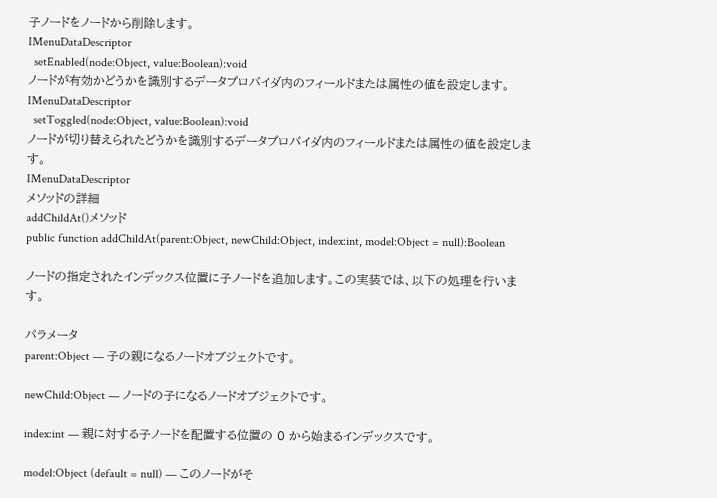子ノードをノードから削除します。
IMenuDataDescriptor
  setEnabled(node:Object, value:Boolean):void
ノードが有効かどうかを識別するデータプロバイダ内のフィールドまたは属性の値を設定します。
IMenuDataDescriptor
  setToggled(node:Object, value:Boolean):void
ノードが切り替えられたどうかを識別するデータプロバイダ内のフィールドまたは属性の値を設定します。
IMenuDataDescriptor
メソッドの詳細
addChildAt()メソッド
public function addChildAt(parent:Object, newChild:Object, index:int, model:Object = null):Boolean

ノードの指定されたインデックス位置に子ノードを追加します。この実装では、以下の処理を行います。

パラメータ
parent:Object — 子の親になるノードオブジェクトです。

newChild:Object — ノードの子になるノードオブジェクトです。

index:int — 親に対する子ノードを配置する位置の 0 から始まるインデックスです。

model:Object (default = null) — このノードがそ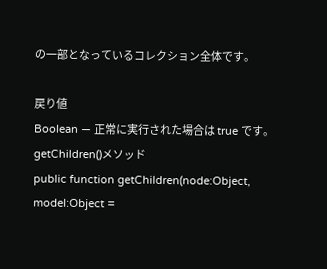の一部となっているコレクション全体です。

戻り値
Boolean — 正常に実行された場合は true です。
getChildren()メソッド
public function getChildren(node:Object, model:Object =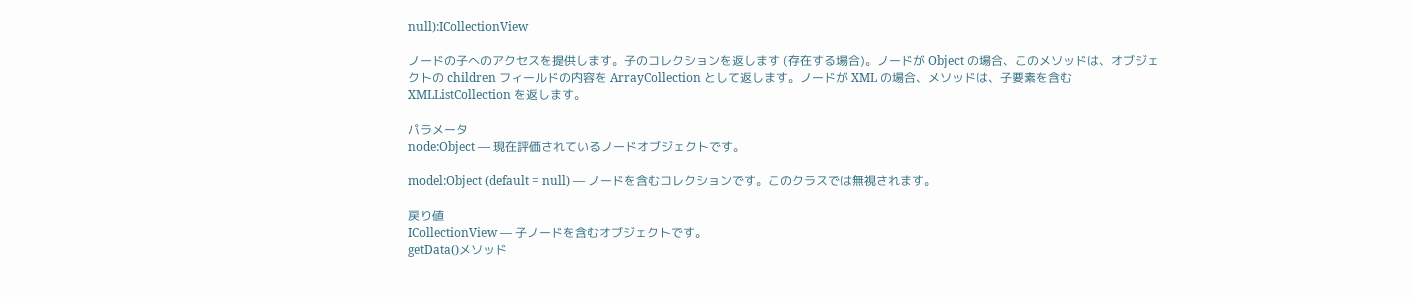null):ICollectionView

ノードの子へのアクセスを提供します。子のコレクションを返します (存在する場合)。ノードが Object の場合、このメソッドは、オブジェクトの children フィールドの内容を ArrayCollection として返します。ノードが XML の場合、メソッドは、子要素を含む XMLListCollection を返します。

パラメータ
node:Object — 現在評価されているノードオブジェクトです。

model:Object (default = null) — ノードを含むコレクションです。このクラスでは無視されます。

戻り値
ICollectionView — 子ノードを含むオブジェクトです。
getData()メソッド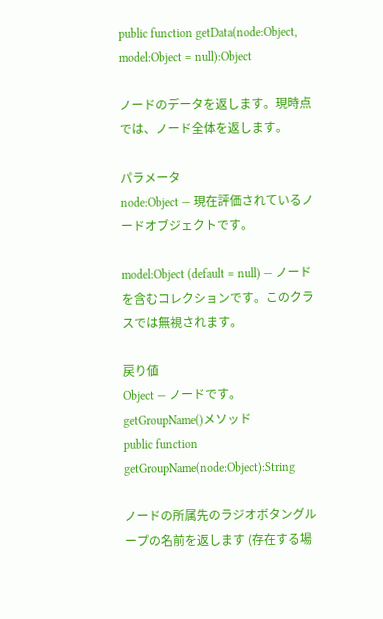public function getData(node:Object, model:Object = null):Object

ノードのデータを返します。現時点では、ノード全体を返します。

パラメータ
node:Object — 現在評価されているノードオブジェクトです。

model:Object (default = null) — ノードを含むコレクションです。このクラスでは無視されます。

戻り値
Object — ノードです。
getGroupName()メソッド
public function getGroupName(node:Object):String

ノードの所属先のラジオボタングループの名前を返します (存在する場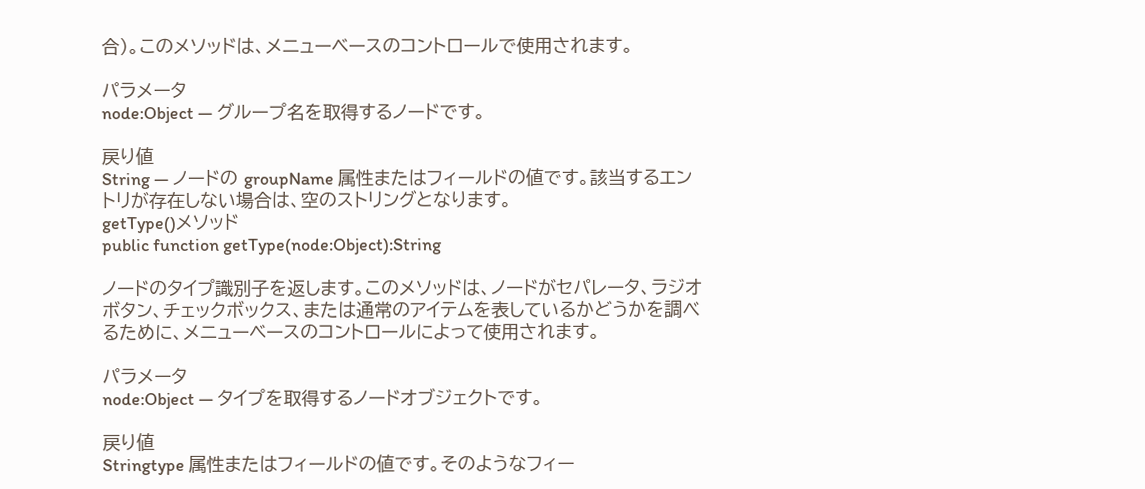合)。このメソッドは、メニューベースのコントロールで使用されます。

パラメータ
node:Object — グループ名を取得するノードです。

戻り値
String — ノードの groupName 属性またはフィールドの値です。該当するエントリが存在しない場合は、空のストリングとなります。
getType()メソッド
public function getType(node:Object):String

ノードのタイプ識別子を返します。このメソッドは、ノードがセパレータ、ラジオボタン、チェックボックス、または通常のアイテムを表しているかどうかを調べるために、メニューベースのコントロールによって使用されます。

パラメータ
node:Object — タイプを取得するノードオブジェクトです。

戻り値
Stringtype 属性またはフィールドの値です。そのようなフィー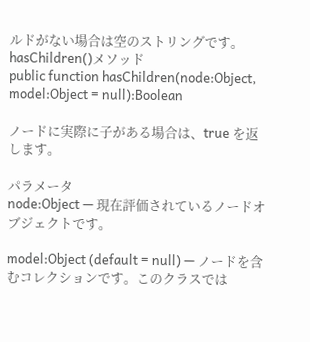ルドがない場合は空のストリングです。
hasChildren()メソッド
public function hasChildren(node:Object, model:Object = null):Boolean

ノードに実際に子がある場合は、true を返します。

パラメータ
node:Object — 現在評価されているノードオブジェクトです。

model:Object (default = null) — ノードを含むコレクションです。このクラスでは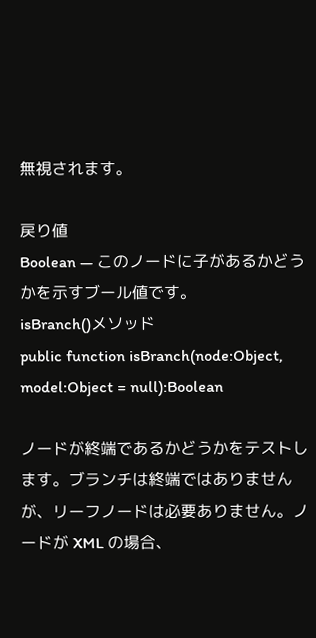無視されます。

戻り値
Boolean — このノードに子があるかどうかを示すブール値です。
isBranch()メソッド
public function isBranch(node:Object, model:Object = null):Boolean

ノードが終端であるかどうかをテストします。ブランチは終端ではありませんが、リーフノードは必要ありません。ノードが XML の場合、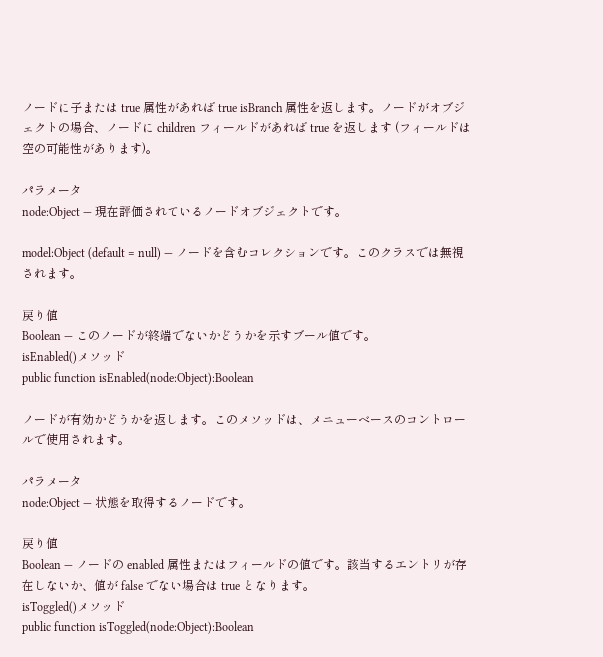ノードに子または true 属性があれば true isBranch 属性を返します。ノードがオブジェクトの場合、ノードに children フィールドがあれば true を返します (フィールドは空の可能性があります)。

パラメータ
node:Object — 現在評価されているノードオブジェクトです。

model:Object (default = null) — ノードを含むコレクションです。このクラスでは無視されます。

戻り値
Boolean — このノードが終端でないかどうかを示すブール値です。
isEnabled()メソッド
public function isEnabled(node:Object):Boolean

ノードが有効かどうかを返します。このメソッドは、メニューベースのコントロールで使用されます。

パラメータ
node:Object — 状態を取得するノードです。

戻り値
Boolean — ノードの enabled 属性またはフィールドの値です。該当するエントリが存在しないか、値が false でない場合は true となります。
isToggled()メソッド
public function isToggled(node:Object):Boolean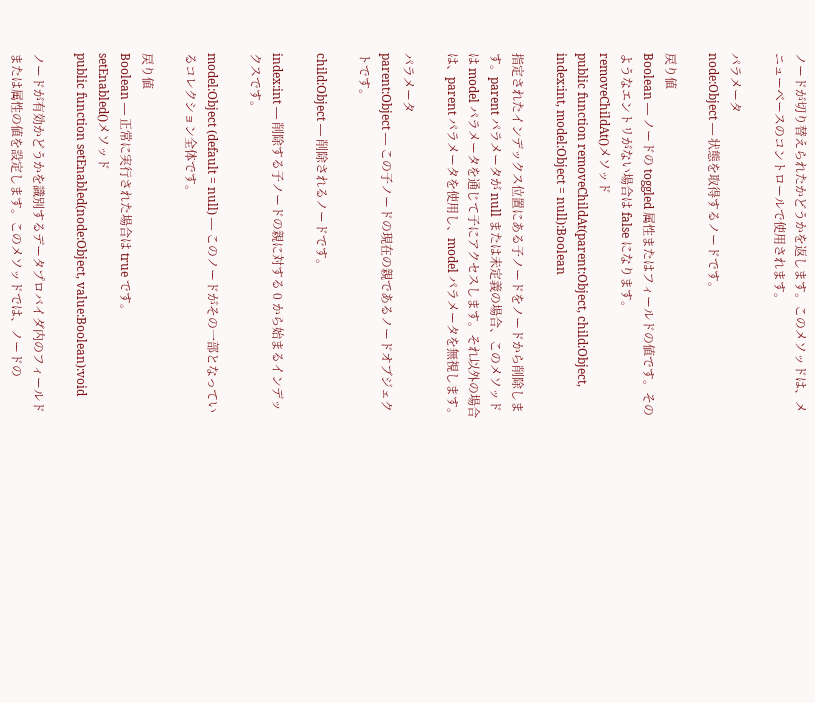ノードが切り替えられたかどうかを返します。このメソッドは、メニューベースのコントロールで使用されます。

パラメータ
node:Object — 状態を取得するノードです。

戻り値
Boolean — ノードの toggled 属性またはフィールドの値です。そのようなエントリがない場合は false になります。
removeChildAt()メソッド
public function removeChildAt(parent:Object, child:Object, index:int, model:Object = null):Boolean

指定されたインデックス位置にある子ノードをノードから削除します。parent パラメータが null または未定義の場合、このメソッドは model パラメータを通じて子にアクセスします。それ以外の場合は、parent パラメータを使用し、model パラメータを無視します。

パラメータ
parent:Object — この子ノードの現在の親であるノードオブジェクトです。

child:Object — 削除されるノードです。

index:int — 削除する子ノードの親に対する 0 から始まるインデックスです。

model:Object (default = null) — このノードがその一部となっているコレクション全体です。

戻り値
Boolean — 正常に実行された場合は true です。
setEnabled()メソッド
public function setEnabled(node:Object, value:Boolean):void

ノードが有効かどうかを識別するデータプロバイダ内のフィールドまたは属性の値を設定します。このメソッドでは、ノードの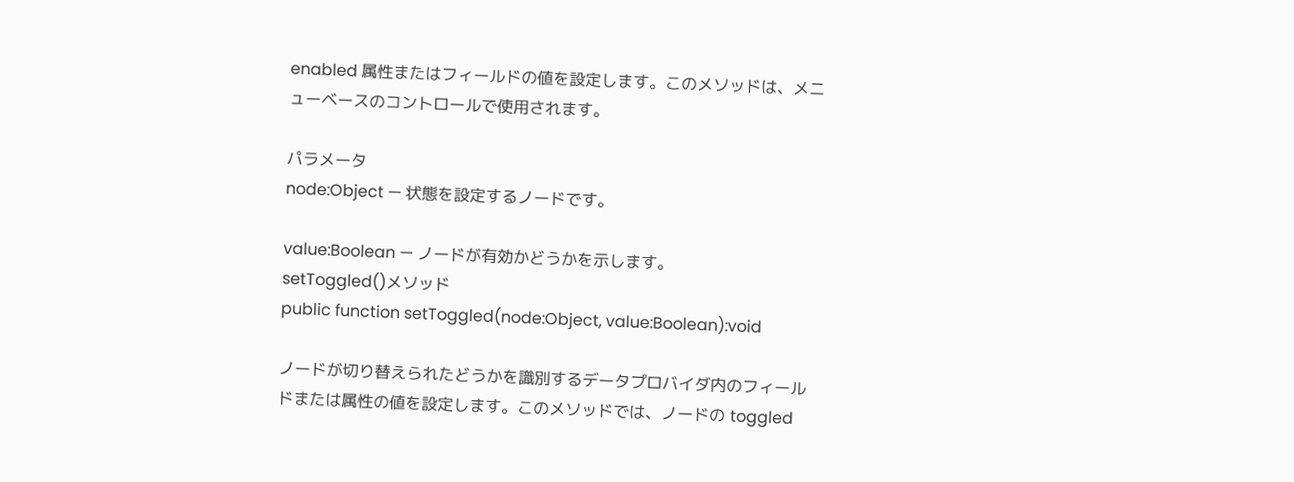enabled 属性またはフィールドの値を設定します。このメソッドは、メニューベースのコントロールで使用されます。

パラメータ
node:Object — 状態を設定するノードです。

value:Boolean — ノードが有効かどうかを示します。
setToggled()メソッド
public function setToggled(node:Object, value:Boolean):void

ノードが切り替えられたどうかを識別するデータプロバイダ内のフィールドまたは属性の値を設定します。このメソッドでは、ノードの toggled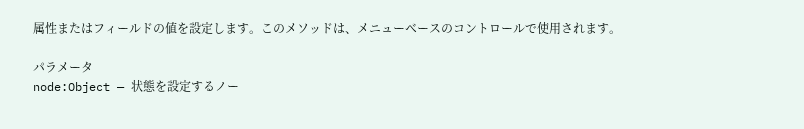属性またはフィールドの値を設定します。このメソッドは、メニューベースのコントロールで使用されます。

パラメータ
node:Object — 状態を設定するノー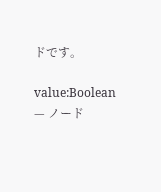ドです。

value:Boolean — ノード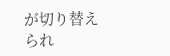が切り替えられ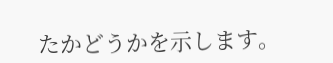たかどうかを示します。